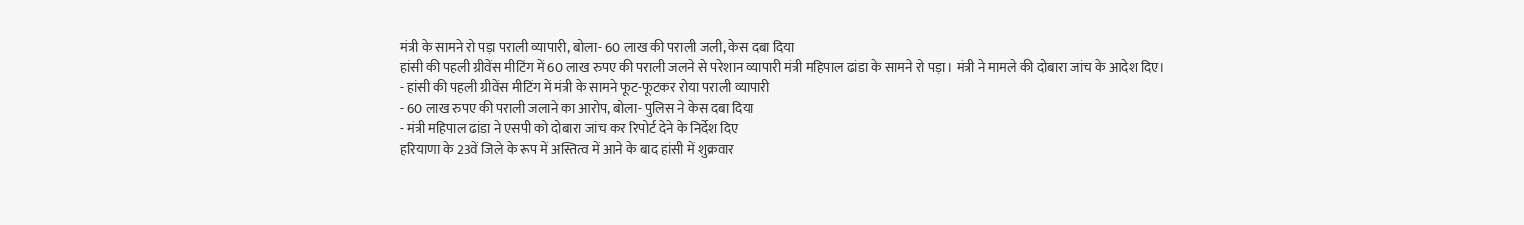मंत्री के सामने रो पड़ा पराली व्यापारी, बोला- 60 लाख की पराली जली, केस दबा दिया
हांसी की पहली ग्रीवेंस मीटिंग में 60 लाख रुपए की पराली जलने से परेशान व्यापारी मंत्री महिपाल ढांडा के सामने रो पड़ा। मंत्री ने मामले की दोबारा जांच के आदेश दिए।
- हांसी की पहली ग्रीवेंस मीटिंग में मंत्री के सामने फूट-फूटकर रोया पराली व्यापारी
- 60 लाख रुपए की पराली जलाने का आरोप, बोला- पुलिस ने केस दबा दिया
- मंत्री महिपाल ढांडा ने एसपी को दोबारा जांच कर रिपोर्ट देने के निर्देश दिए
हरियाणा के 23वें जिले के रूप में अस्तित्व में आने के बाद हांसी में शुक्रवार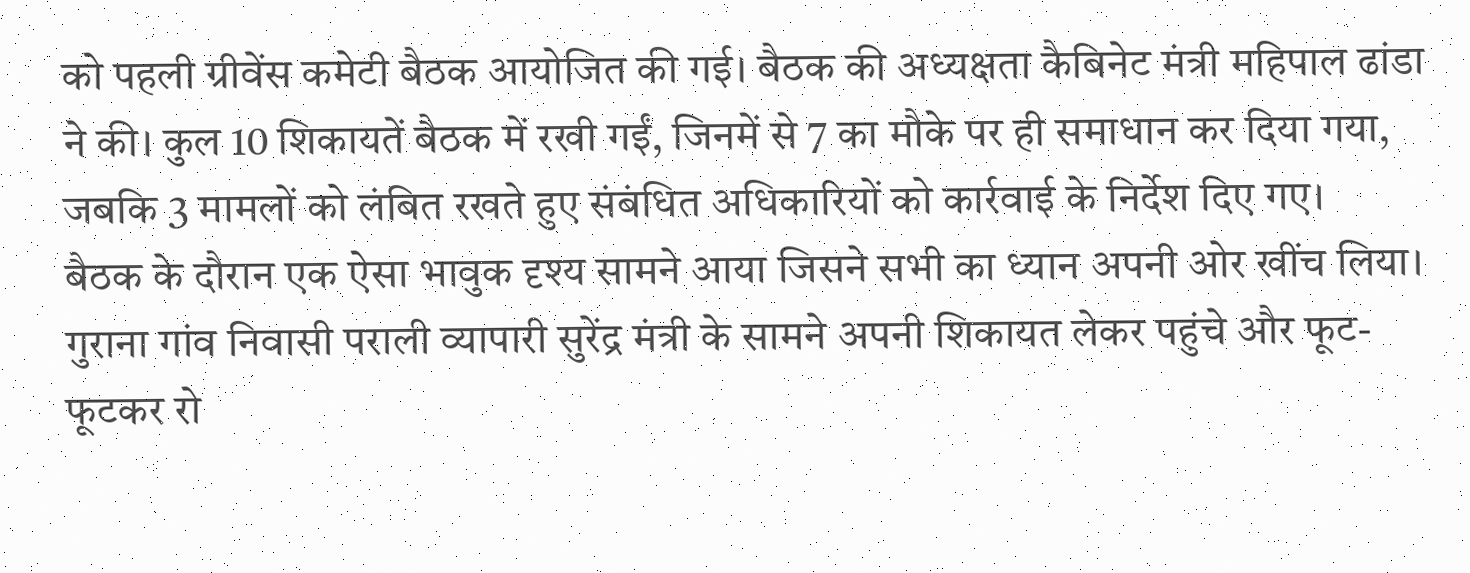को पहली ग्रीवेंस कमेटी बैठक आयोजित की गई। बैठक की अध्यक्षता कैबिनेट मंत्री महिपाल ढांडा ने की। कुल 10 शिकायतें बैठक में रखी गईं, जिनमें से 7 का मौके पर ही समाधान कर दिया गया, जबकि 3 मामलों को लंबित रखते हुए संबंधित अधिकारियों को कार्रवाई के निर्देश दिए गए।
बैठक के दौरान एक ऐसा भावुक दृश्य सामने आया जिसने सभी का ध्यान अपनी ओर खींच लिया। गुराना गांव निवासी पराली व्यापारी सुरेंद्र मंत्री के सामने अपनी शिकायत लेकर पहुंचे और फूट-फूटकर रो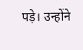पड़े। उन्होंने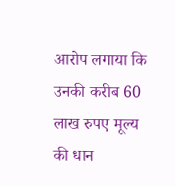आरोप लगाया कि उनकी करीब 60 लाख रुपए मूल्य की धान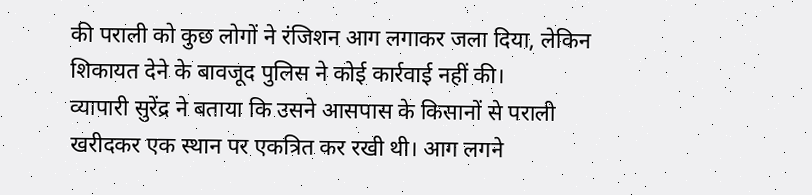की पराली को कुछ लोगों ने रंजिशन आग लगाकर जला दिया, लेकिन शिकायत देने के बावजूद पुलिस ने कोई कार्रवाई नहीं की।
व्यापारी सुरेंद्र ने बताया कि उसने आसपास के किसानों से पराली खरीदकर एक स्थान पर एकत्रित कर रखी थी। आग लगने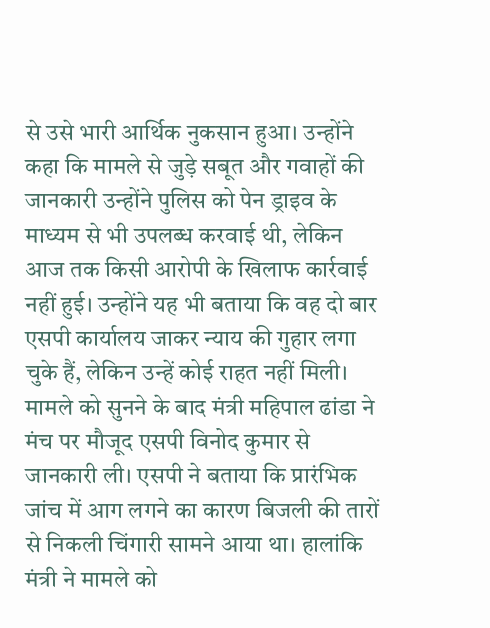से उसे भारी आर्थिक नुकसान हुआ। उन्होंने कहा कि मामले से जुड़े सबूत और गवाहों की जानकारी उन्होंने पुलिस को पेन ड्राइव के माध्यम से भी उपलब्ध करवाई थी, लेकिन आज तक किसी आरोपी के खिलाफ कार्रवाई नहीं हुई। उन्होंने यह भी बताया कि वह दो बार एसपी कार्यालय जाकर न्याय की गुहार लगा चुके हैं, लेकिन उन्हें कोई राहत नहीं मिली।
मामले को सुनने के बाद मंत्री महिपाल ढांडा ने मंच पर मौजूद एसपी विनोद कुमार से जानकारी ली। एसपी ने बताया कि प्रारंभिक जांच में आग लगने का कारण बिजली की तारों से निकली चिंगारी सामने आया था। हालांकि मंत्री ने मामले को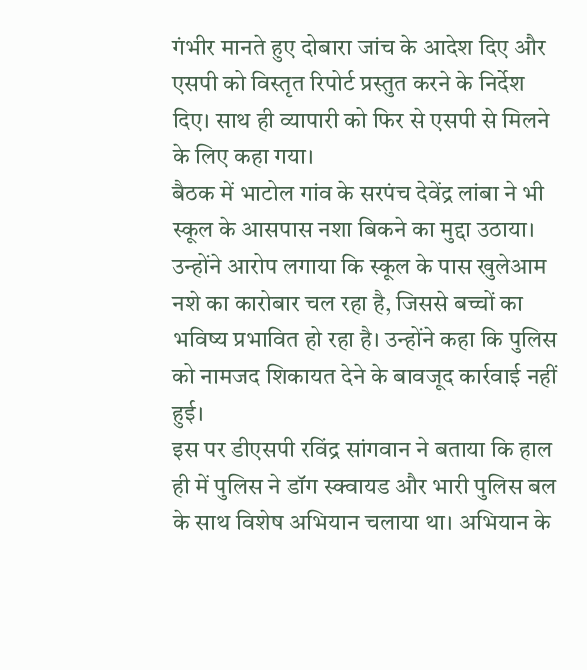गंभीर मानते हुए दोबारा जांच के आदेश दिए और एसपी को विस्तृत रिपोर्ट प्रस्तुत करने के निर्देश दिए। साथ ही व्यापारी को फिर से एसपी से मिलने के लिए कहा गया।
बैठक में भाटोल गांव के सरपंच देवेंद्र लांबा ने भी स्कूल के आसपास नशा बिकने का मुद्दा उठाया। उन्होंने आरोप लगाया कि स्कूल के पास खुलेआम नशे का कारोबार चल रहा है, जिससे बच्चों का भविष्य प्रभावित हो रहा है। उन्होंने कहा कि पुलिस को नामजद शिकायत देने के बावजूद कार्रवाई नहीं हुई।
इस पर डीएसपी रविंद्र सांगवान ने बताया कि हाल ही में पुलिस ने डॉग स्क्वायड और भारी पुलिस बल के साथ विशेष अभियान चलाया था। अभियान के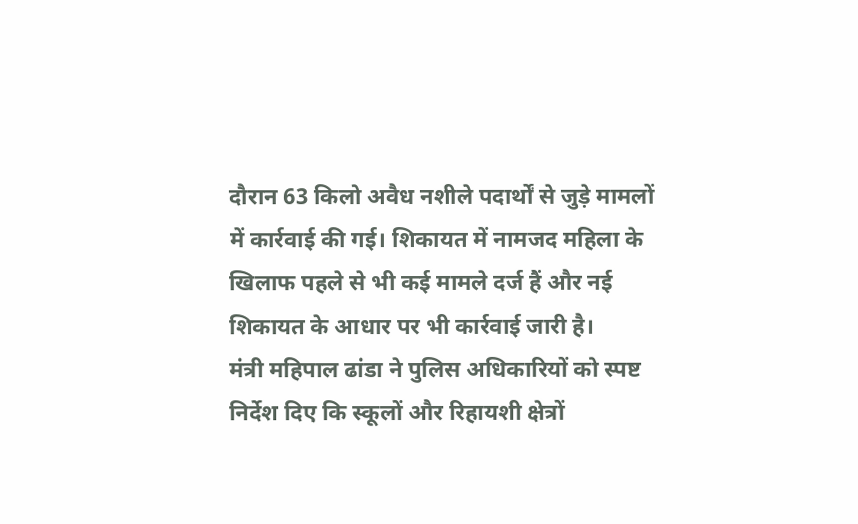दौरान 63 किलो अवैध नशीले पदार्थों से जुड़े मामलों में कार्रवाई की गई। शिकायत में नामजद महिला के खिलाफ पहले से भी कई मामले दर्ज हैं और नई शिकायत के आधार पर भी कार्रवाई जारी है।
मंत्री महिपाल ढांडा ने पुलिस अधिकारियों को स्पष्ट निर्देश दिए कि स्कूलों और रिहायशी क्षेत्रों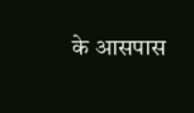के आसपास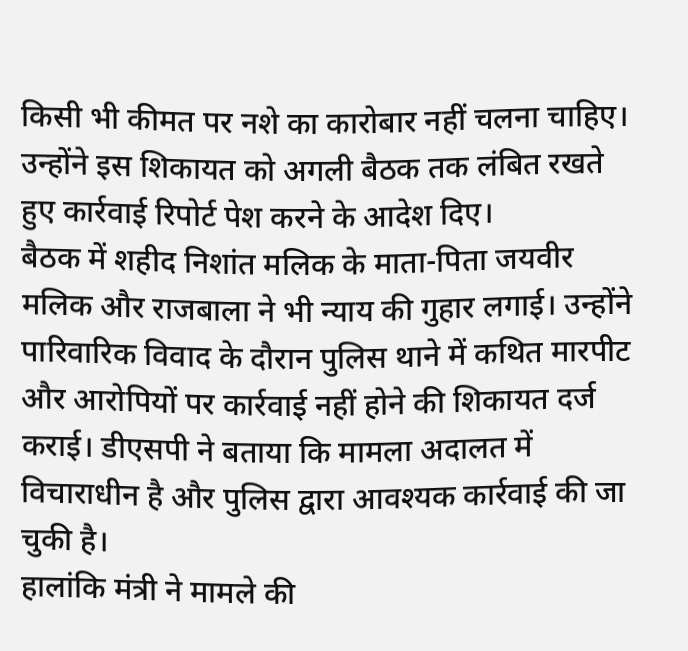किसी भी कीमत पर नशे का कारोबार नहीं चलना चाहिए। उन्होंने इस शिकायत को अगली बैठक तक लंबित रखते हुए कार्रवाई रिपोर्ट पेश करने के आदेश दिए।
बैठक में शहीद निशांत मलिक के माता-पिता जयवीर मलिक और राजबाला ने भी न्याय की गुहार लगाई। उन्होंने पारिवारिक विवाद के दौरान पुलिस थाने में कथित मारपीट और आरोपियों पर कार्रवाई नहीं होने की शिकायत दर्ज कराई। डीएसपी ने बताया कि मामला अदालत में विचाराधीन है और पुलिस द्वारा आवश्यक कार्रवाई की जा चुकी है।
हालांकि मंत्री ने मामले की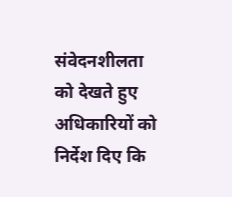संवेदनशीलता को देखते हुए अधिकारियों को निर्देश दिए कि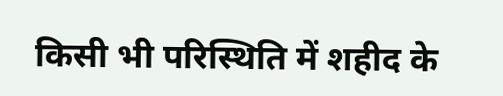किसी भी परिस्थिति में शहीद के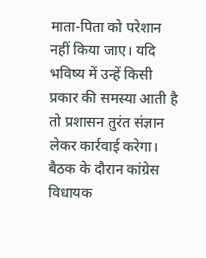माता-पिता को परेशान नहीं किया जाए। यदि भविष्य में उन्हें किसी प्रकार की समस्या आती है तो प्रशासन तुरंत संज्ञान लेकर कार्रवाई करेगा।
बैठक के दौरान कांग्रेस विधायक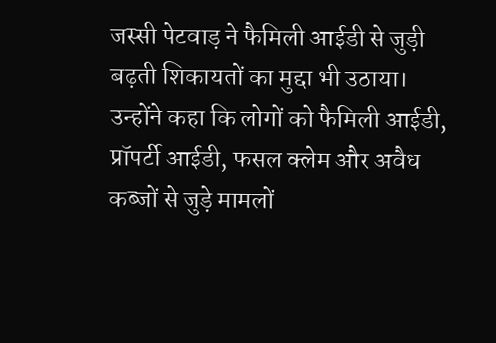जस्सी पेटवाड़ ने फैमिली आईडी से जुड़ी बढ़ती शिकायतों का मुद्दा भी उठाया। उन्होंने कहा कि लोगों को फैमिली आईडी, प्रॉपर्टी आईडी, फसल क्लेम और अवैध कब्जों से जुड़े मामलों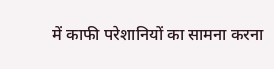में काफी परेशानियों का सामना करना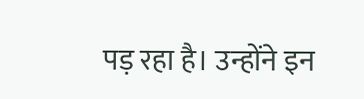पड़ रहा है। उन्होंने इन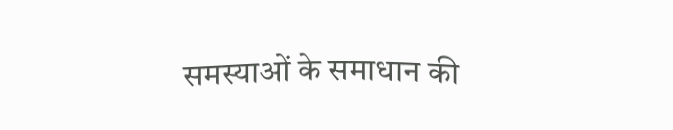समस्याओं के समाधान की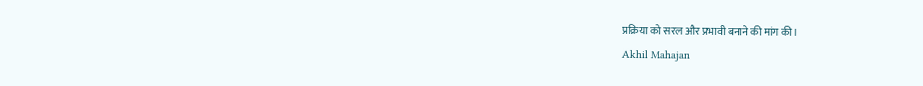प्रक्रिया को सरल और प्रभावी बनाने की मांग की।
Akhil Mahajan